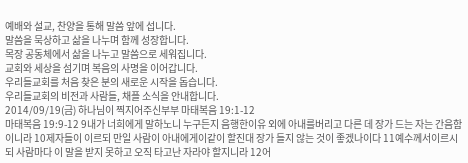예배와 설교, 찬양을 통해 말씀 앞에 섭니다.
말씀을 묵상하고 삶을 나누며 함께 성장합니다.
목장 공동체에서 삶을 나누고 말씀으로 세워집니다.
교회와 세상을 섬기며 복음의 사명을 이어갑니다.
우리들교회를 처음 찾은 분의 새로운 시작을 돕습니다.
우리들교회의 비전과 사람들, 채플 소식을 안내합니다.
2014/09/19(금) 하나님이 찍지어주신부부 마태복음 19:1-12
마태복음 19:9-12 9내가 너희에게 말하노니 누구든지 음행한이유 외에 아내를버리고 다른 데 장가 드는 자는 간음함이니라 10제자들이 이르되 만일 사람이 아내에게이같이 할진대 장가 들지 않는 것이 좋겠나이다 11예수께서이르시되 사람마다 이 말을 받지 못하고 오직 타고난 자라야 할지니라 12어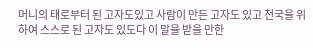머니의 태로부터 된 고자도있고 사람이 만든 고자도 있고 천국을 위하여 스스로 된 고자도 있도다 이 말을 받을 만한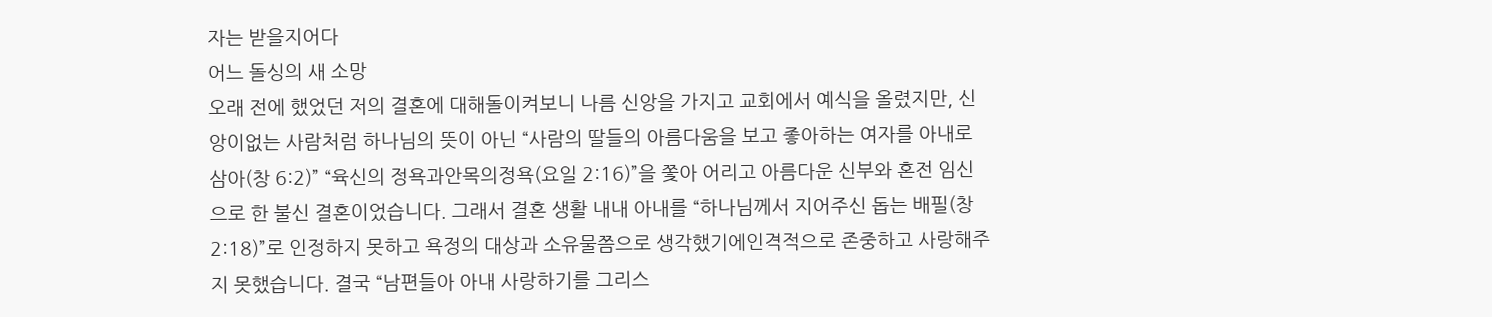자는 받을지어다
어느 돌싱의 새 소망
오래 전에 했었던 저의 결혼에 대해돌이켜보니 나름 신앙을 가지고 교회에서 예식을 올렸지만, 신앙이없는 사람처럼 하나님의 뜻이 아닌 “사람의 딸들의 아름다움을 보고 좋아하는 여자를 아내로 삼아(창 6:2)” “육신의 정욕과안목의정욕(요일 2:16)”을 쫓아 어리고 아름다운 신부와 혼전 임신으로 한 불신 결혼이었습니다. 그래서 결혼 생활 내내 아내를 “하나님께서 지어주신 돕는 배필(창 2:18)”로 인정하지 못하고 욕정의 대상과 소유물쯤으로 생각했기에인격적으로 존중하고 사랑해주지 못했습니다. 결국 “남편들아 아내 사랑하기를 그리스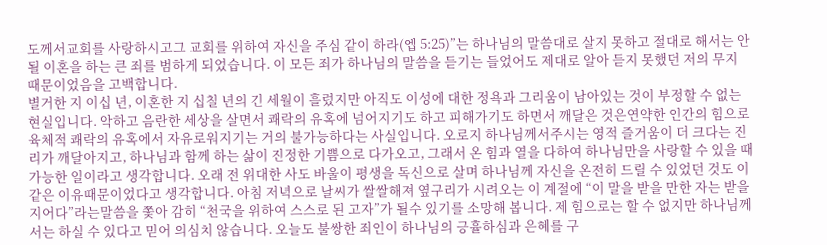도께서교회를 사랑하시고그 교회를 위하여 자신을 주심 같이 하라(엡 5:25)”는 하나님의 말씀대로 살지 못하고 절대로 해서는 안될 이혼을 하는 큰 죄를 범하게 되었습니다. 이 모든 죄가 하나님의 말씀을 듣기는 들었어도 제대로 알아 듣지 못했던 저의 무지 때문이었음을 고백합니다.
별거한 지 이십 년, 이혼한 지 십칠 년의 긴 세월이 흘렀지만 아직도 이성에 대한 정욕과 그리움이 남아있는 것이 부정할 수 없는현실입니다. 악하고 음란한 세상을 살면서 쾌락의 유혹에 넘어지기도 하고 피해가기도 하면서 깨달은 것은연약한 인간의 힘으로 육체적 쾌락의 유혹에서 자유로워지기는 거의 불가능하다는 사실입니다. 오로지 하나님께서주시는 영적 즐거움이 더 크다는 진리가 깨달아지고, 하나님과 함께 하는 삶이 진정한 기쁨으로 다가오고, 그래서 온 힘과 열을 다하여 하나님만을 사랑할 수 있을 때 가능한 일이라고 생각합니다. 오래 전 위대한 사도 바울이 평생을 독신으로 살며 하나님께 자신을 온전히 드릴 수 있었던 것도 이 같은 이유때문이었다고 생각합니다. 아침 저녁으로 날씨가 쌀쌀해져 옆구리가 시려오는 이 계절에 “이 말을 받을 만한 자는 받을지어다”라는말씀을 쫓아 감히 “천국을 위하여 스스로 된 고자”가 될수 있기를 소망해 봅니다. 제 힘으로는 할 수 없지만 하나님께서는 하실 수 있다고 믿어 의심치 않습니다. 오늘도 불쌍한 죄인이 하나님의 긍휼하심과 은혜를 구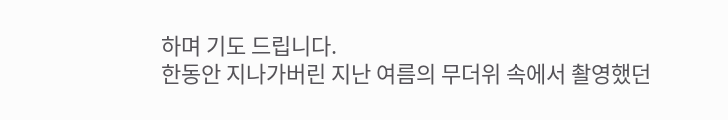하며 기도 드립니다.
한동안 지나가버린 지난 여름의 무더위 속에서 촬영했던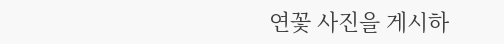연꽃 사진을 게시하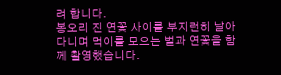려 합니다.
봉오리 진 연꽃 사이를 부지런히 날아다니며 먹이를 모으는 벌과 연꽃을 함께 촬영했습니다.